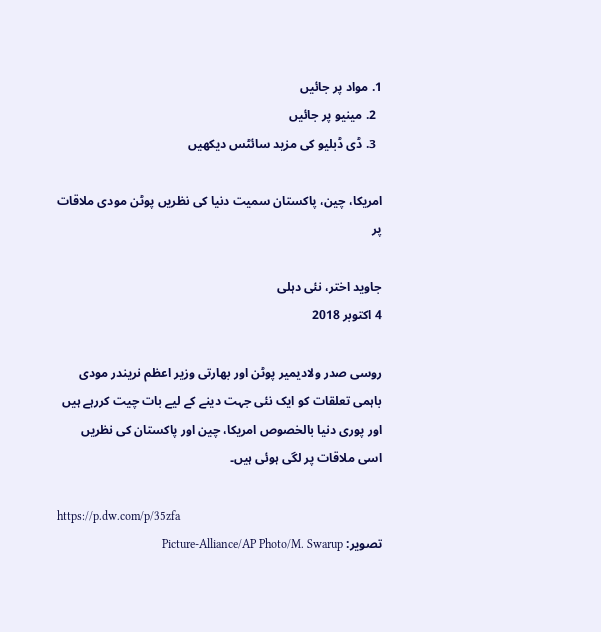1. مواد پر جائیں
  2. مینیو پر جائیں
  3. ڈی ڈبلیو کی مزید سائٹس دیکھیں

امریکا، چین، پاکستان سمیت دنیا کی نظریں پوٹن مودی ملاقات پر

جاوید اختر، نئی دہلی
4 اکتوبر 2018

روسی صدر ولادیمیر پوٹن اور بھارتی وزیر اعظم نریندر مودی باہمی تعلقات کو ایک نئی جہت دینے کے لیے بات چیت کررہے ہیں اور پوری دنیا بالخصوص امریکا، چین اور پاکستان کی نظریں اسی ملاقات پر لگی ہوئی ہیں۔

https://p.dw.com/p/35zfa
تصویر: Picture-Alliance/AP Photo/M. Swarup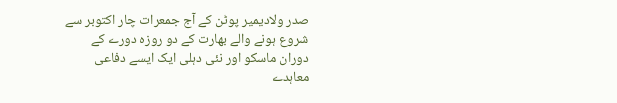صدر ولادیمیر پوٹن کے آج جمعرات چار اکتوبر سے شروع ہونے والے بھارت کے دو روزہ دورے کے دوران ماسکو اور نئی دہلی ایک ایسے دفاعی معاہدے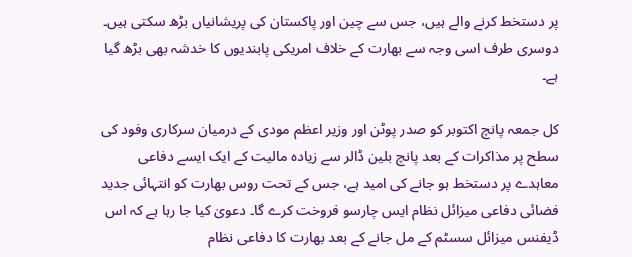پر دستخط کرنے والے ہیں، جس سے چین اور پاکستان کی پریشانیاں بڑھ سکتی ہیں۔ دوسری طرف اسی وجہ سے بھارت کے خلاف امریکی پابندیوں کا خدشہ بھی بڑھ گیا ہے۔

کل جمعہ پانچ اکتوبر کو صدر پوٹن اور وزیر اعظم مودی کے درمیان سرکاری وفود کی سطح پر مذاکرات کے بعد پانچ بلین ڈالر سے زیادہ مالیت کے ایک ایسے دفاعی معاہدے پر دستخط ہو جانے کی امید ہے، جس کے تحت روس بھارت کو انتہائی جدید فضائی دفاعی میزائل نظام ایس چارسو فروخت کرے گا۔ دعویٰ کیا جا رہا ہے کہ اس ڈیفنس میزائل سسٹم کے مل جانے کے بعد بھارت کا دفاعی نظام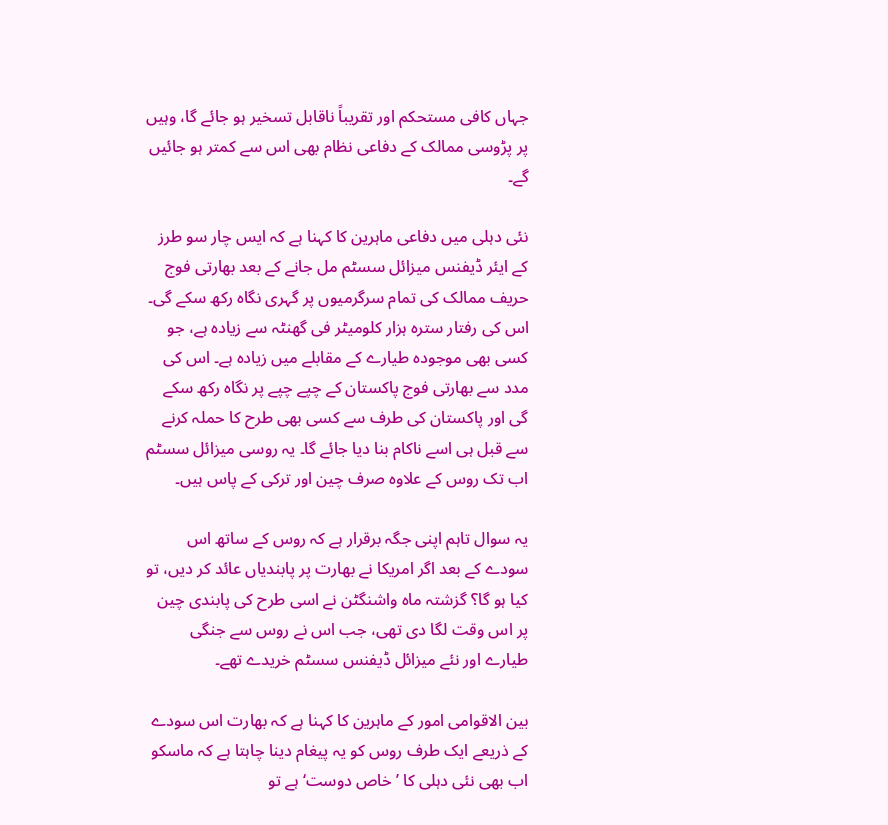جہاں کافی مستحکم اور تقریباً ناقابل تسخیر ہو جائے گا، وہیں پر پڑوسی ممالک کے دفاعی نظام بھی اس سے کمتر ہو جائیں گے۔

نئی دہلی میں دفاعی ماہرین کا کہنا ہے کہ ایس چار سو طرز کے ایئر ڈیفنس میزائل سسٹم مل جانے کے بعد بھارتی فوج حریف ممالک کی تمام سرگرمیوں پر گہری نگاہ رکھ سکے گی۔ اس کی رفتار سترہ ہزار کلومیٹر فی گھنٹہ سے زیادہ ہے، جو کسی بھی موجودہ طیارے کے مقابلے میں زیادہ ہے۔ اس کی مدد سے بھارتی فوج پاکستان کے چپے چپے پر نگاہ رکھ سکے گی اور پاکستان کی طرف سے کسی بھی طرح کا حملہ کرنے سے قبل ہی اسے ناکام بنا دیا جائے گا۔ یہ روسی میزائل سسٹم اب تک روس کے علاوہ صرف چین اور ترکی کے پاس ہیں۔

یہ سوال تاہم اپنی جگہ برقرار ہے کہ روس کے ساتھ اس سودے کے بعد اگر امریکا نے بھارت پر پابندیاں عائد کر دیں، تو کیا ہو گا؟ گزشتہ ماہ واشنگٹن نے اسی طرح کی پابندی چین پر اس وقت لگا دی تھی، جب اس نے روس سے جنگی طیارے اور نئے میزائل ڈیفنس سسٹم خریدے تھے۔

بین الاقوامی امور کے ماہرین کا کہنا ہے کہ بھارت اس سودے کے ذریعے ایک طرف روس کو یہ پیغام دینا چاہتا ہے کہ ماسکو اب بھی نئی دہلی کا ’خاص دوست‘ ہے تو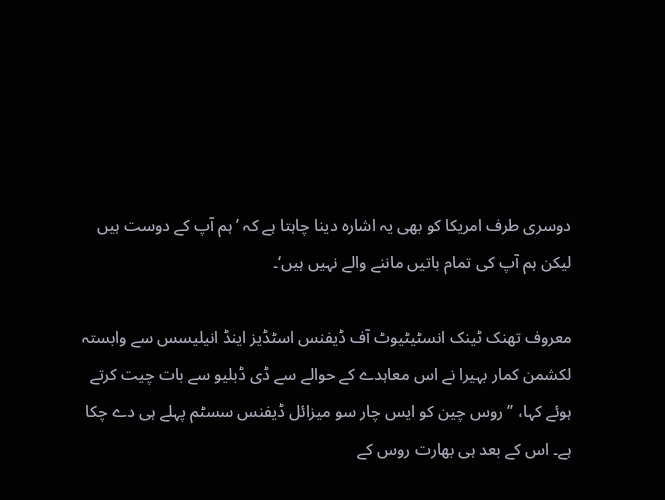دوسری طرف امریکا کو بھی یہ اشارہ دینا چاہتا ہے کہ ’ہم آپ کے دوست ہیں لیکن ہم آپ کی تمام باتیں ماننے والے نہیں ہیں‘۔

معروف تھنک ٹینک انسٹیٹیوٹ آف ڈیفنس اسٹڈیز اینڈ انیلیسس سے وابستہ لکشمن کمار بہیرا نے اس معاہدے کے حوالے سے ڈی ڈبلیو سے بات چیت کرتے ہوئے کہا، ’’روس چین کو ایس چار سو میزائل ڈیفنس سسٹم پہلے ہی دے چکا ہے۔ اس کے بعد ہی بھارت روس کے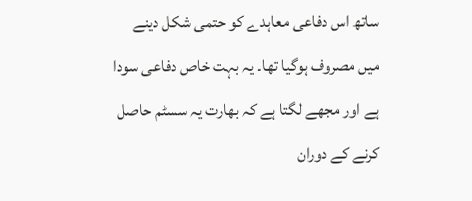ساتھ اس دفاعی معاہدے کو حتمی شکل دینے میں مصروف ہوگیا تھا۔ یہ بہت خاص دفاعی سودا ہے اور مجھے لگتا ہے کہ بھارت یہ سسٹم حاصل کرنے کے دوران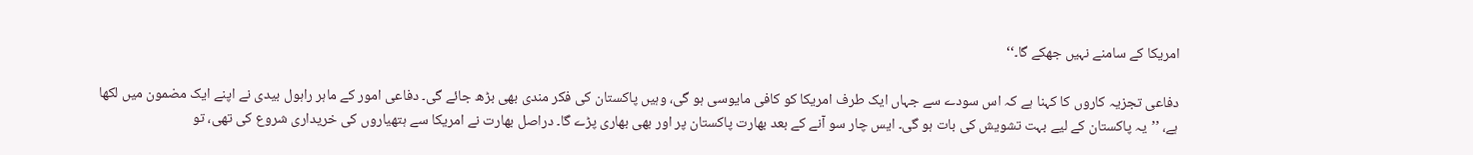امریکا کے سامنے نہیں جھکے گا۔‘‘

دفاعی تجزیہ کاروں کا کہنا ہے کہ اس سودے سے جہاں ایک طرف امریکا کو کافی مایوسی ہو گی، وہیں پاکستان کی فکر مندی بھی بڑھ جائے گی۔ دفاعی امور کے ماہر راہول بیدی نے اپنے ایک مضمون میں لکھا ہے، ’’یہ پاکستان کے لیے بہت تشویش کی بات ہو گی۔ ایس چار سو آنے کے بعد بھارت پاکستان پر اور بھی بھاری پڑے گا۔ دراصل بھارت نے امریکا سے ہتھیاروں کی خریداری شروع کی تھی، تو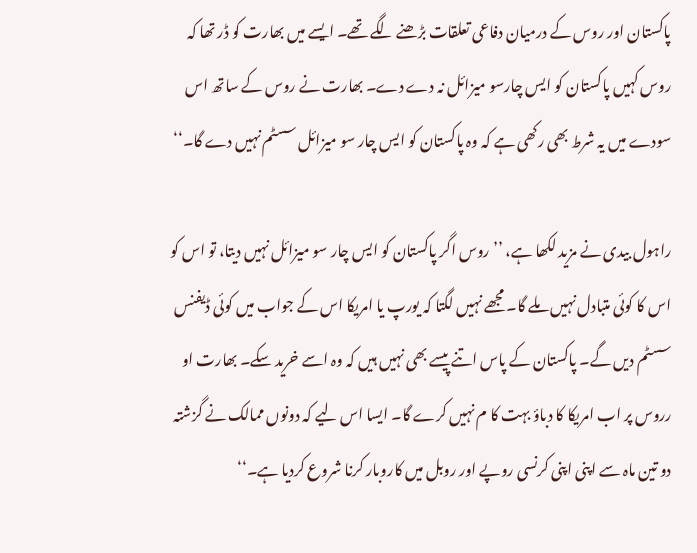پاکستان اور روس کے درمیان دفاعی تعلقات بڑھنے لگے تھے۔ ایسے میں بھارت کو ڈر تھا کہ روس کہیں پاکستان کو ایس چارسو میزائل نہ دے دے۔ بھارت نے روس کے ساتھ اس سودے میں یہ شرط بھی رکھی ہے کہ وہ پاکستان کو ایس چار سو میزائل سسٹم نہیں دے گا۔‘‘

راہول بیدی نے مزید لکھا ہے، ’’روس اگر پاکستان کو ایس چار سو میزائل نہیں دیتا، تو اس کو اس کا کوئی متبادل نہیں ملے گا۔ مجھے نہیں لگتا کہ یورپ یا امریکا اس کے جواب میں کوئی ڈیفنس سسٹم دیں گے۔ پاکستان کے پاس اتنے پیسے بھی نہیں ہیں کہ وہ اسے خرید سکے۔ بھارت او رروس پر اب امریکا کا دباؤ بہت کا م نہیں کرے گا۔ ایسا اس لیے کہ دونوں ممالک نے گزشتہ دو تین ماہ سے اپنی اپنی کرنسی روپے اور روبل میں کاروبار کرنا شروع کردیا ہے۔‘‘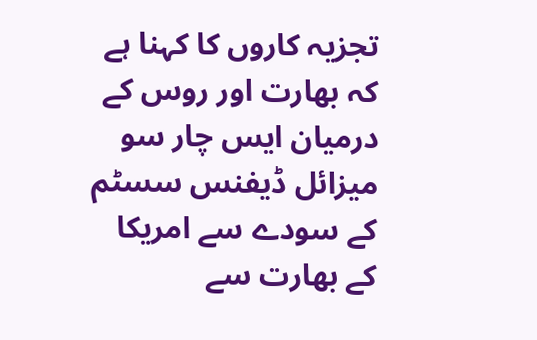تجزیہ کاروں کا کہنا ہے کہ بھارت اور روس کے درمیان ایس چار سو میزائل ڈیفنس سسٹم کے سودے سے امریکا کے بھارت سے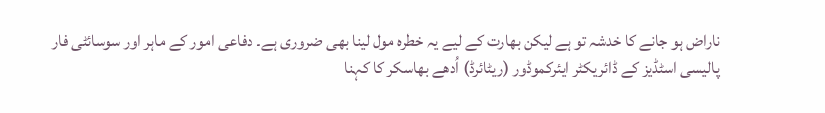ناراض ہو جانے کا خدشہ تو ہے لیکن بھارت کے لیے یہ خطرہ مول لینا بھی ضروری ہے۔ دفاعی امور کے ماہر اور سوسائٹی فار پالیسی اسٹڈیز کے ڈائریکٹر ایئرکموڈور (ریٹائرڈ) اُدھے بھاسکر کا کہنا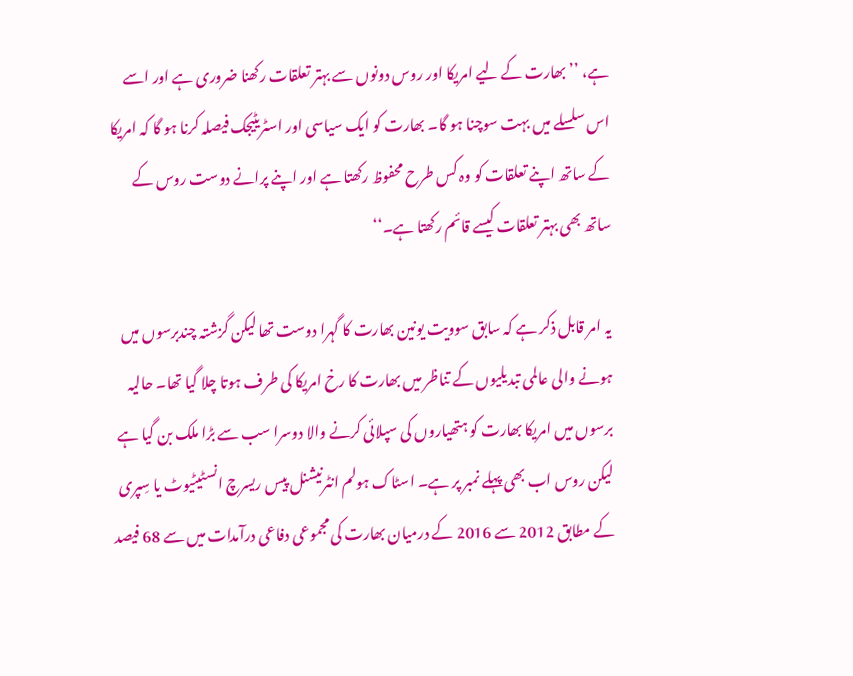ہے، ’’بھارت کے لیے امریکا اور روس دونوں سے بہتر تعلقات رکھنا ضروری ہے اور اسے اس سلسلے میں بہت سوچنا ہو گا۔ بھارت کو ایک سیاسی اور اسٹریٹیجک فیصلہ کرنا ہو گا کہ امریکا کے ساتھ اپنے تعلقات کو وہ کس طرح محفوظ رکھتا ہے اور اپنے پرانے دوست روس کے ساتھ بھی بہتر تعلقات کیسے قائم رکھتا ہے۔‘‘

یہ امر قابل ذکر ہے کہ سابق سوویت یونین بھارت کا گہرا دوست تھا لیکن گزشتہ چندبرسوں میں ہونے والی عالمی تبدیلیوں کے تناظر میں بھارت کا رخ امریکا کی طرف ہوتا چلا گیا تھا۔ حالیہ برسوں میں امریکا بھارت کو ہتھیاروں کی سپلائی کرنے والا دوسرا سب سے بڑا ملک بن گیا ہے لیکن روس اب بھی پہلے نمبر پر ہے۔ اسٹاک ہولم انٹرنیشنل پیس ریسرچ انسٹیٹیوٹ یا سِپری کے مطابق 2012 سے 2016 کے درمیان بھارت کی مجموعی دفاعی درآمدات میں سے 68 فیصد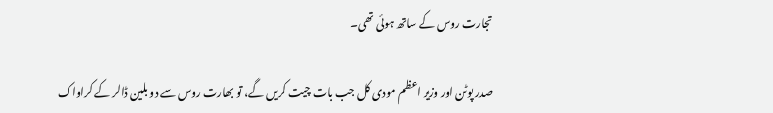تجارت روس کے ساتھ ہوئی تھی۔

صدر پوٹن اور وزیر اعظم مودی کل جب بات چیت کریں گے، تو بھارت روس سے دو بلین ڈالر کے کراواک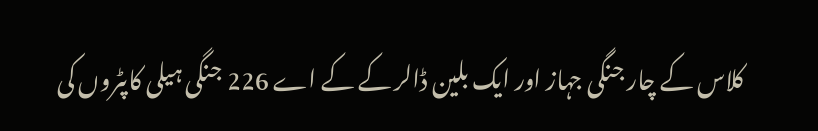کلاس کے چار جنگی جہاز اور ایک بلین ڈالر کے کے اے 226 جنگی ہیلی کاپٹروں کی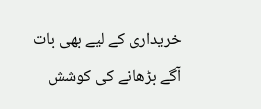خریداری کے لیے بھی بات آگے بڑھانے کی کوشش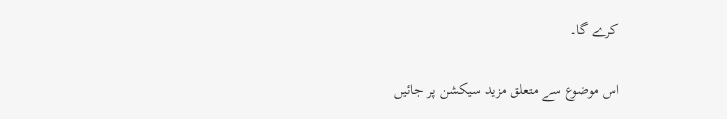کرے گا۔

اس موضوع سے متعلق مزید سیکشن پر جائیں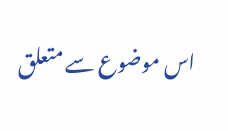اس موضوع سے متعلق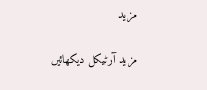مزید

مزید آرٹیکل دیکھائیں